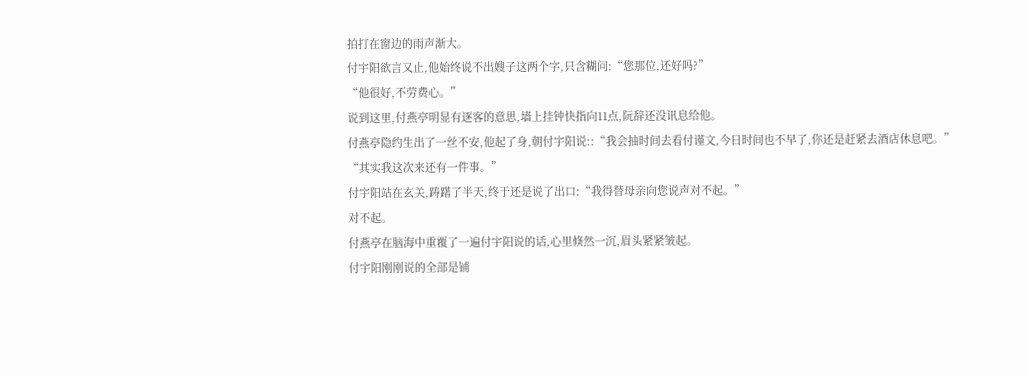拍打在窗边的雨声渐大。
付宇阳欲言又止,他始终说不出嫂子这两个字,只含糊问:“您那位,还好吗?”
“他很好,不劳费心。”
说到这里,付燕亭明显有逐客的意思,墙上挂钟快指向11点,阮辞还没讯息给他。
付燕亭隐约生出了一丝不安,他起了身,朝付宇阳说::“我会抽时间去看付谨文,今日时间也不早了,你还是赶紧去酒店休息吧。”
“其实我这次来还有一件事。”
付宇阳站在玄关,踌躇了半天,终于还是说了出口:“我得替母亲向您说声对不起。”
对不起。
付燕亭在脑海中重覆了一遍付宇阳说的话,心里倏然一沉,眉头紧紧皱起。
付宇阳刚刚说的全部是铺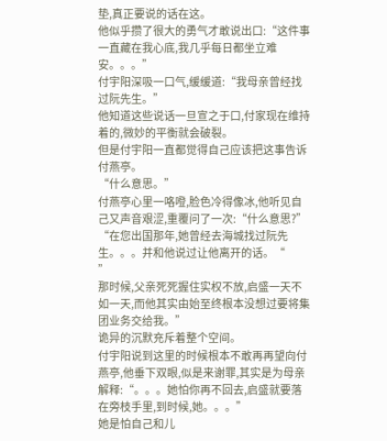垫,真正要说的话在这。
他似乎攒了很大的勇气才敢说出口:“这件事一直藏在我心底,我几乎每日都坐立难安。。。”
付宇阳深吸一口气,缓缓道:“我母亲曾经找过阮先生。”
他知道这些说话一旦宣之于口,付家现在维持着的,微妙的平衡就会破裂。
但是付宇阳一直都觉得自己应该把这事告诉付燕亭。
“什么意思。”
付燕亭心里一咯噔,脸色冷得像冰,他听见自己又声音艰涩,重覆问了一次:“什么意思?”
“在您出国那年,她曾经去海城找过阮先生。。。并和他说过让他离开的话。“
”
那时候,父亲死死握住实权不放,启盛一天不如一天,而他其实由始至终根本没想过要将集团业务交给我。”
诡异的沉默充斥着整个空间。
付宇阳说到这里的时候根本不敢再再望向付燕亭,他垂下双眼,似是来谢罪,其实是为母亲解释:“。。。她怕你再不回去,启盛就要落在旁枝手里,到时候,她。。。”
她是怕自己和儿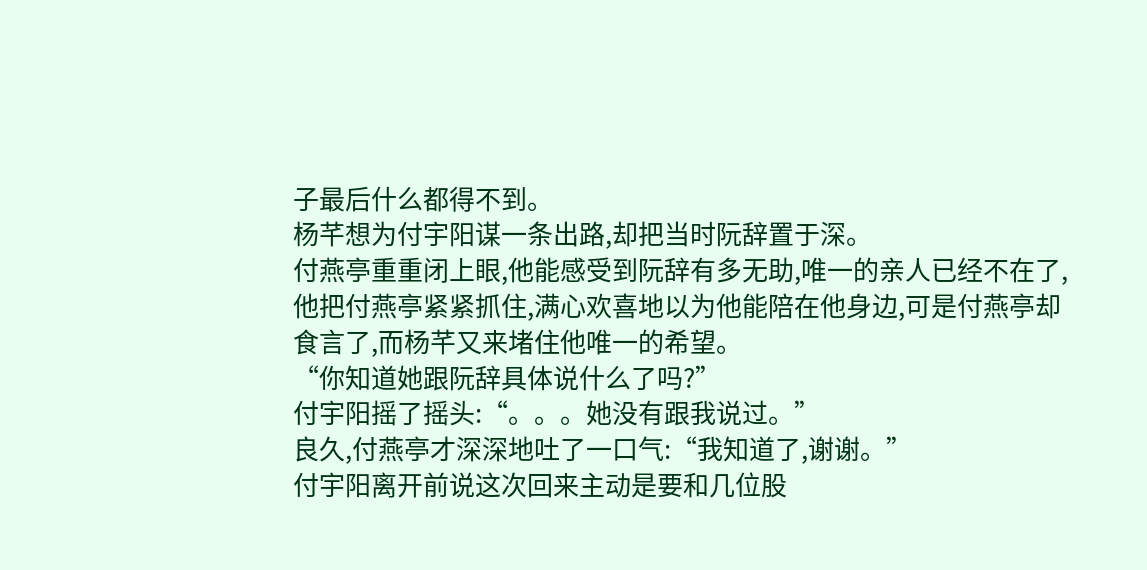子最后什么都得不到。
杨芊想为付宇阳谋一条出路,却把当时阮辞置于深。
付燕亭重重闭上眼,他能感受到阮辞有多无助,唯一的亲人已经不在了,他把付燕亭紧紧抓住,满心欢喜地以为他能陪在他身边,可是付燕亭却食言了,而杨芊又来堵住他唯一的希望。
“你知道她跟阮辞具体说什么了吗?”
付宇阳摇了摇头:“。。。她没有跟我说过。”
良久,付燕亭才深深地吐了一口气:“我知道了,谢谢。”
付宇阳离开前说这次回来主动是要和几位股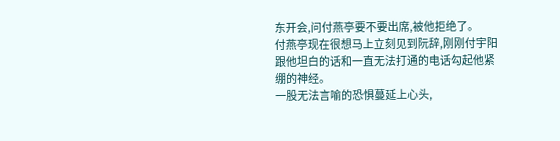东开会,问付燕亭要不要出席,被他拒绝了。
付燕亭现在很想马上立刻见到阮辞,刚刚付宇阳跟他坦白的话和一直无法打通的电话勾起他紧绷的神经。
一股无法言喻的恐惧蔓延上心头,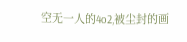空无一人的4o2,被尘封的画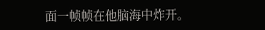面一帧帧在他脑海中炸开。